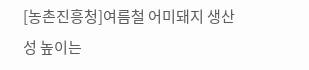[농촌진흥청]여름철 어미돼지 생산성 높이는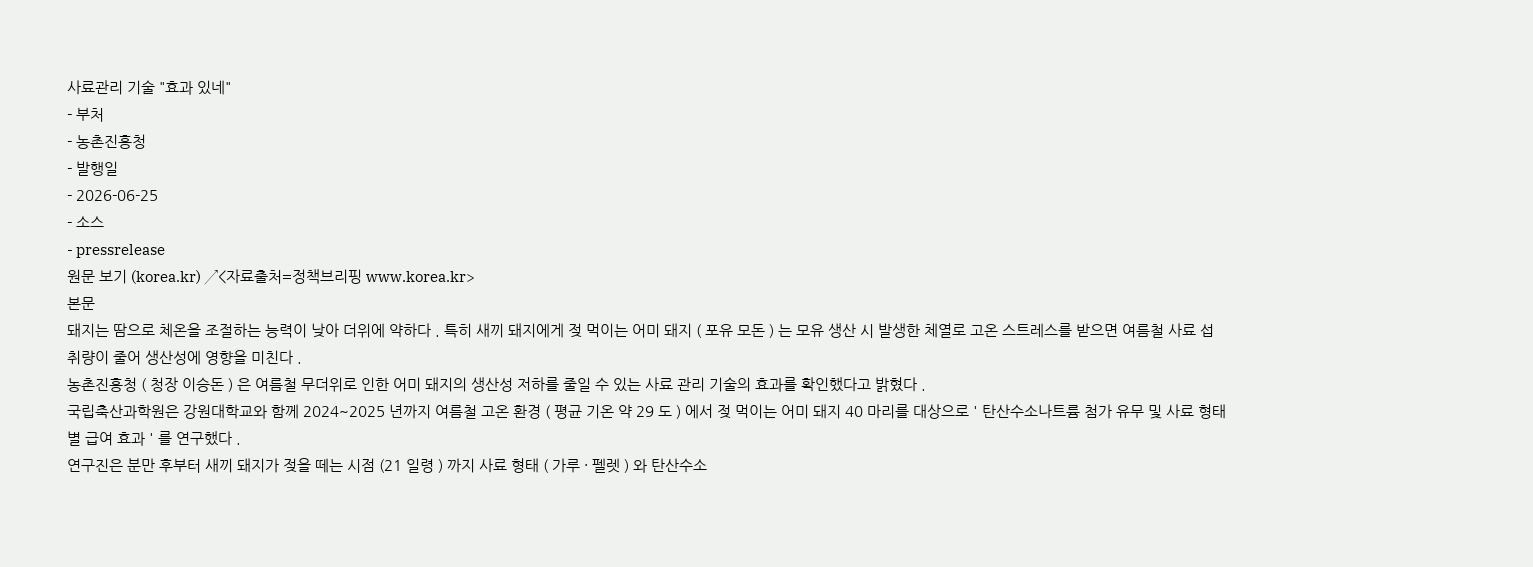사료관리 기술 "효과 있네"
- 부처
- 농촌진흥청
- 발행일
- 2026-06-25
- 소스
- pressrelease
원문 보기 (korea.kr) ↗<자료출처=정책브리핑 www.korea.kr>
본문
돼지는 땀으로 체온을 조절하는 능력이 낮아 더위에 약하다 . 특히 새끼 돼지에게 젖 먹이는 어미 돼지 ( 포유 모돈 ) 는 모유 생산 시 발생한 체열로 고온 스트레스를 받으면 여름철 사료 섭취량이 줄어 생산성에 영향을 미친다 .
농촌진흥청 ( 청장 이승돈 ) 은 여름철 무더위로 인한 어미 돼지의 생산성 저하를 줄일 수 있는 사료 관리 기술의 효과를 확인했다고 밝혔다 .
국립축산과학원은 강원대학교와 함께 2024~2025 년까지 여름철 고온 환경 ( 평균 기온 약 29 도 ) 에서 젖 먹이는 어미 돼지 40 마리를 대상으로 ' 탄산수소나트륨 첨가 유무 및 사료 형태별 급여 효과 ' 를 연구했다 .
연구진은 분만 후부터 새끼 돼지가 젖을 떼는 시점 (21 일령 ) 까지 사료 형태 ( 가루 · 펠렛 ) 와 탄산수소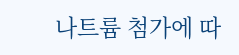나트륨 첨가에 따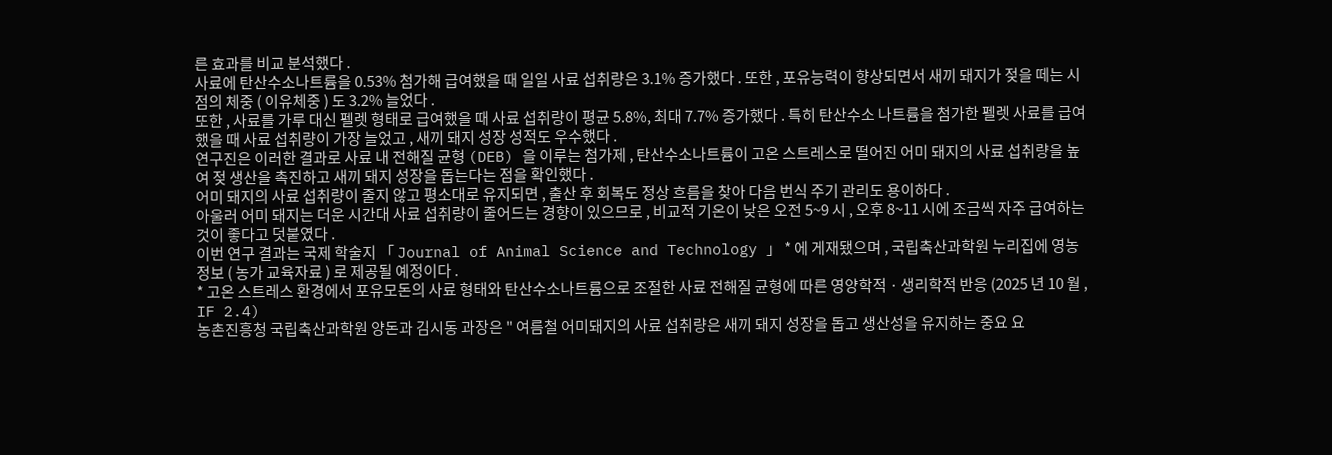른 효과를 비교 분석했다 .
사료에 탄산수소나트륨을 0.53% 첨가해 급여했을 때 일일 사료 섭취량은 3.1% 증가했다 . 또한 , 포유능력이 향상되면서 새끼 돼지가 젖을 떼는 시점의 체중 ( 이유체중 ) 도 3.2% 늘었다 .
또한 , 사료를 가루 대신 펠렛 형태로 급여했을 때 사료 섭취량이 평균 5.8%, 최대 7.7% 증가했다 . 특히 탄산수소 나트륨을 첨가한 펠렛 사료를 급여했을 때 사료 섭취량이 가장 늘었고 , 새끼 돼지 성장 성적도 우수했다 .
연구진은 이러한 결과로 사료 내 전해질 균형 (DEB) 을 이루는 첨가제 , 탄산수소나트륨이 고온 스트레스로 떨어진 어미 돼지의 사료 섭취량을 높여 젖 생산을 촉진하고 새끼 돼지 성장을 돕는다는 점을 확인했다 .
어미 돼지의 사료 섭취량이 줄지 않고 평소대로 유지되면 , 출산 후 회복도 정상 흐름을 찾아 다음 번식 주기 관리도 용이하다 .
아울러 어미 돼지는 더운 시간대 사료 섭취량이 줄어드는 경향이 있으므로 , 비교적 기온이 낮은 오전 5~9 시 , 오후 8~11 시에 조금씩 자주 급여하는 것이 좋다고 덧붙였다 .
이번 연구 결과는 국제 학술지 「 Journal of Animal Science and Technology 」 * 에 게재됐으며 , 국립축산과학원 누리집에 영농정보 ( 농가 교육자료 ) 로 제공될 예정이다 .
* 고온 스트레스 환경에서 포유모돈의 사료 형태와 탄산수소나트륨으로 조절한 사료 전해질 균형에 따른 영양학적 · 생리학적 반응 (2025 년 10 월 , IF 2.4)
농촌진흥청 국립축산과학원 양돈과 김시동 과장은 " 여름철 어미돼지의 사료 섭취량은 새끼 돼지 성장을 돕고 생산성을 유지하는 중요 요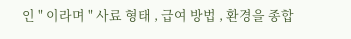인 " 이라며 " 사료 형태 , 급여 방법 , 환경을 종합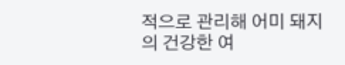적으로 관리해 어미 돼지의 건강한 여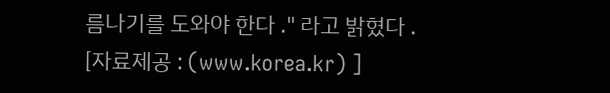름나기를 도와야 한다 ." 라고 밝혔다 .
[자료제공 : (www.korea.kr) ]